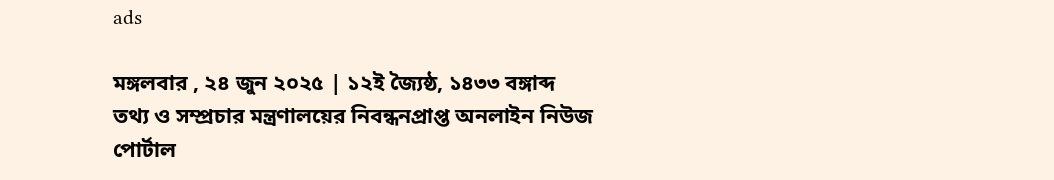ads

মঙ্গলবার , ২৪ জুন ২০২৫ | ১২ই জ্যৈষ্ঠ, ১৪৩৩ বঙ্গাব্দ
তথ্য ও সম্প্রচার মন্ত্রণালয়ের নিবন্ধনপ্রাপ্ত অনলাইন নিউজ পোর্টাল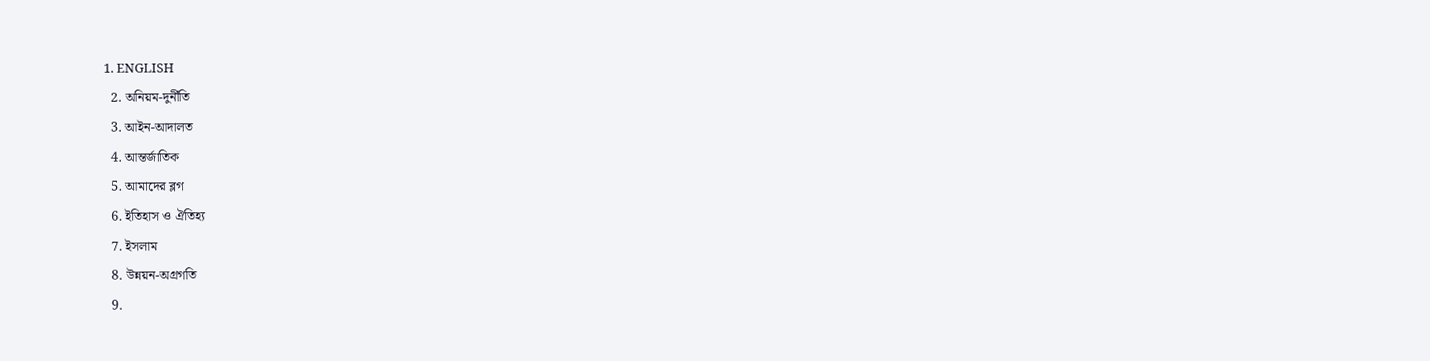1. ENGLISH
  2. অনিয়ম-দুর্নীতি
  3. আইন-আদালত
  4. আন্তর্জাতিক
  5. আমাদের ব্লগ
  6. ইতিহাস ও ঐতিহ্য
  7. ইসলাম
  8. উন্নয়ন-অগ্রগতি
  9.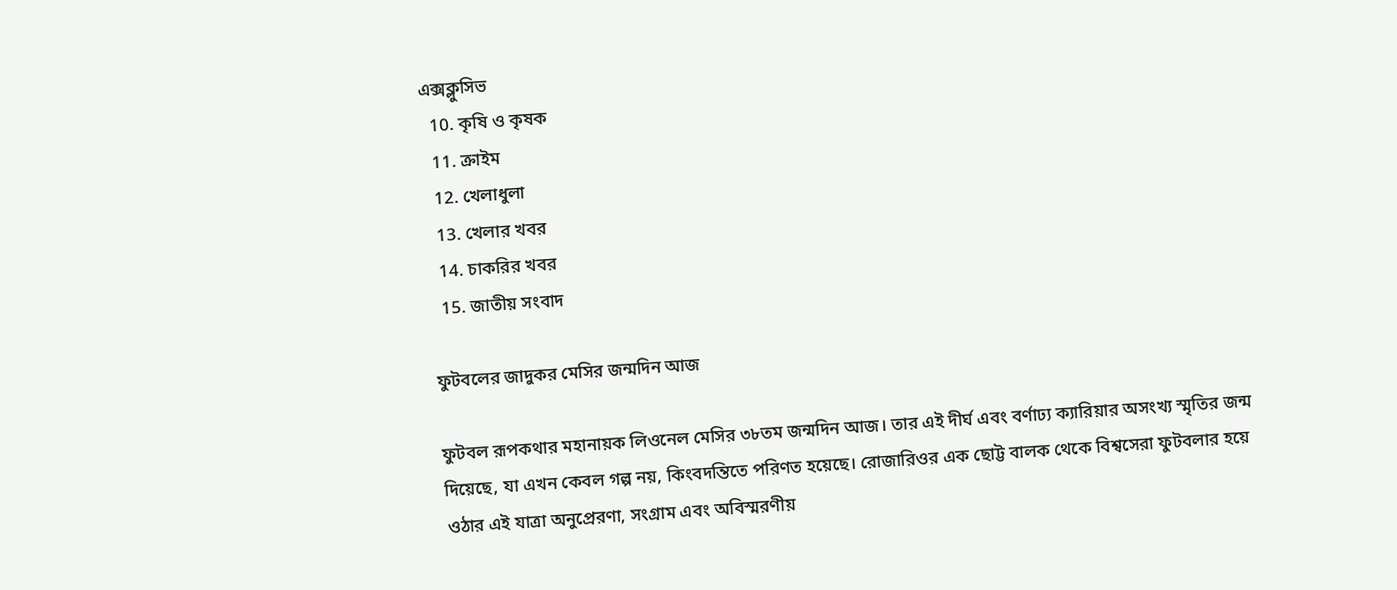এক্সক্লুসিভ
  10. কৃষি ও কৃষক
  11. ক্রাইম
  12. খেলাধুলা
  13. খেলার খবর
  14. চাকরির খবর
  15. জাতীয় সংবাদ

ফুটবলের জাদুকর মেসির জন্মদিন আজ

ফুটবল রূপকথার মহানায়ক লিওনেল মেসির ৩৮তম জন্মদিন আজ। তার এই দীর্ঘ এবং বর্ণাঢ্য ক্যারিয়ার অসংখ্য স্মৃতির জন্ম দিয়েছে, যা এখন কেবল গল্প নয়, কিংবদন্তিতে পরিণত হয়েছে। রোজারিওর এক ছোট্ট বালক থেকে বিশ্বসেরা ফুটবলার হয়ে ওঠার এই যাত্রা অনুপ্রেরণা, সংগ্রাম এবং অবিস্মরণীয়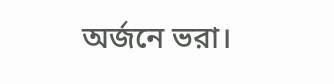অর্জনে ভরা।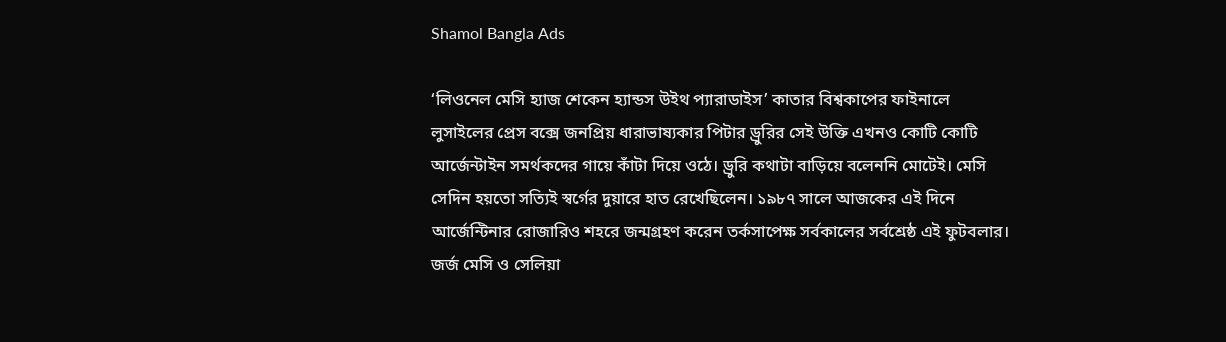Shamol Bangla Ads

‘লিওনেল মেসি হ্যাজ শেকেন হ্যান্ডস উইথ প্যারাডাইস’ কাতার বিশ্বকাপের ফাইনালে লুসাইলের প্রেস বক্সে জনপ্রিয় ধারাভাষ্যকার পিটার ড্রুরির সেই উক্তি এখনও কোটি কোটি আর্জেন্টাইন সমর্থকদের গায়ে কাঁটা দিয়ে ওঠে। ড্রুরি কথাটা বাড়িয়ে বলেননি মোটেই। মেসি সেদিন হয়তো সত্যিই স্বর্গের দুয়ারে হাত রেখেছিলেন। ১৯৮৭ সালে আজকের এই দিনে আর্জেন্টিনার রোজারিও শহরে জন্মগ্রহণ করেন তর্কসাপেক্ষ সর্বকালের সর্বশ্রেষ্ঠ এই ফুটবলার। জর্জ মেসি ও সেলিয়া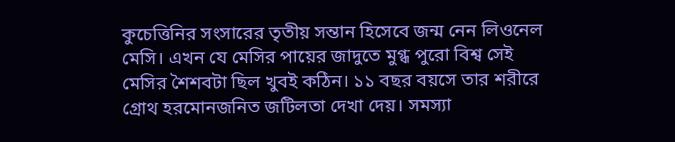কুচেত্তিনির সংসারের তৃতীয় সন্তান হিসেবে জন্ম নেন লিওনেল মেসি। এখন যে মেসির পায়ের জাদুতে মুগ্ধ পুরো বিশ্ব সেই মেসির শৈশবটা ছিল খুবই কঠিন। ১১ বছর বয়সে তার শরীরে গ্রোথ হরমোনজনিত জটিলতা দেখা দেয়। সমস্যা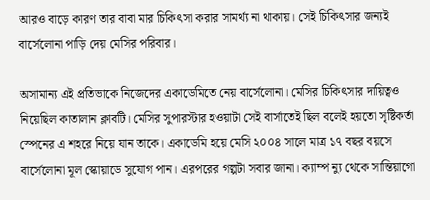আরও বাড়ে কারণ তার বাবা মার চিকিৎসা করার সামর্থ্য না থাকায়। সেই চিকিৎসার জন্যই বার্সেলোনা পাড়ি দেয় মেসির পরিবার।

অসামান্য এই প্রতিভাকে নিজেদের একাডেমিতে নেয় বার্সেলোনা। মেসির চিকিৎসার দায়িত্বও নিয়েছিল কাতালান ক্লাবটি। মেসির সুপারস্টার হওয়াটা সেই বার্সাতেই ছিল বলেই হয়তো সৃষ্টিকর্তা স্পেনের এ শহরে নিয়ে যান তাকে। একাডেমি হয়ে মেসি ২০০৪ সালে মাত্র ১৭ বছর বয়সে বার্সেলোনা মূল স্কোয়াডে সুযোগ পান। এরপরের গল্পটা সবার জানা। ক্যাম্প ন্যু থেকে সান্তিয়াগো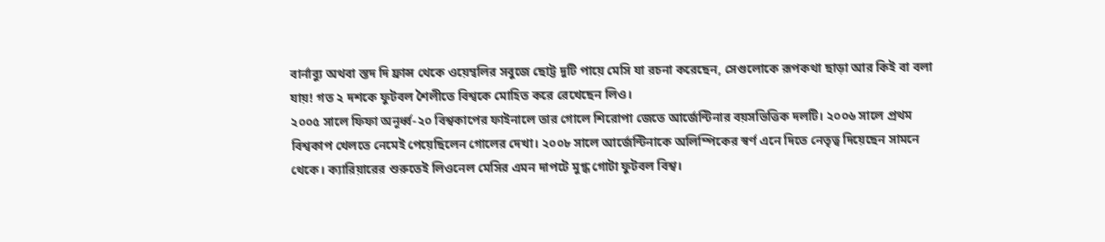বার্নাব্যু অথবা স্তদ দি ফ্রান্স থেকে ওয়েম্বলির সবুজে ছোট্ট দুটি পায়ে মেসি যা রচনা করেছেন, সেগুলোকে রূপকথা ছাড়া আর কিই বা বলা যায়! গত ২ দশকে ফুটবল শৈলীতে বিশ্বকে মোহিত করে রেখেছেন লিও।
২০০৫ সালে ফিফা অনূর্ধ্ব-২০ বিশ্বকাপের ফাইনালে তার গোলে শিরোপা জেতে আর্জেন্টিনার বয়সভিত্তিক দলটি। ২০০৬ সালে প্রথম বিশ্বকাপ খেলতে নেমেই পেয়েছিলেন গোলের দেখা। ২০০৮ সালে আর্জেন্টিনাকে অলিম্পিকের স্বর্ণ এনে দিতে নেতৃত্ব দিয়েছেন সামনে থেকে। ক্যারিয়ারের শুরুতেই লিওনেল মেসির এমন দাপটে মুগ্ধ গোটা ফুটবল বিশ্ব।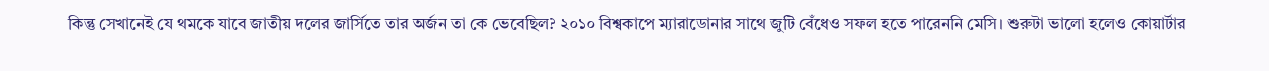কিন্তু সেখানেই যে থমকে যাবে জাতীয় দলের জার্সিতে তার অর্জন তা কে ভেবেছিল? ২০১০ বিশ্বকাপে ম্যারাডোনার সাথে জুটি বেঁধেও সফল হতে পারেননি মেসি। শুরুটা ভালো হলেও কোয়ার্টার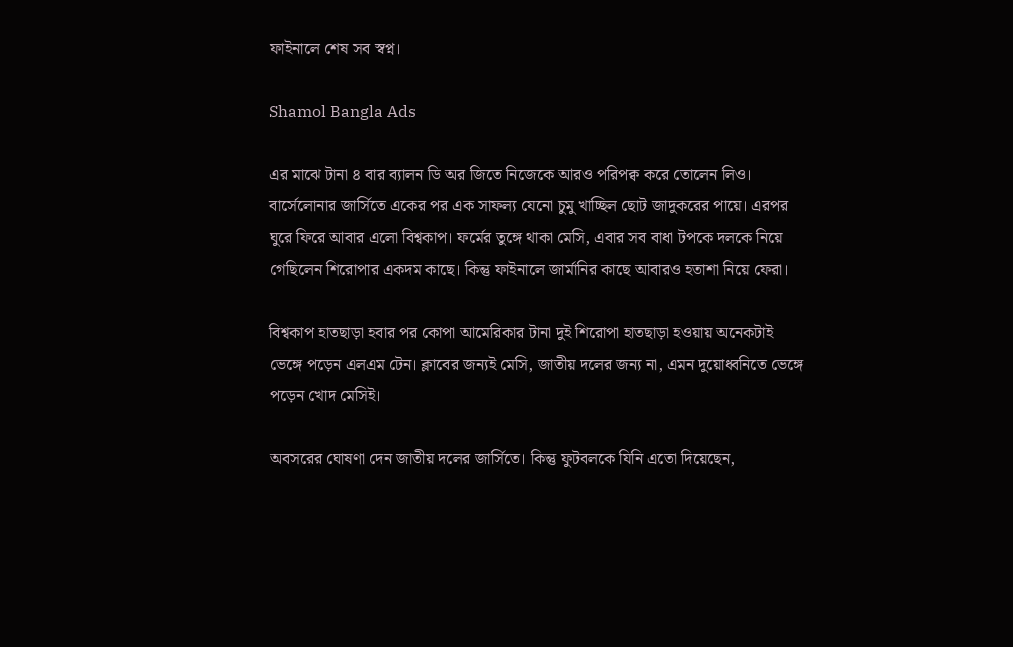ফাইনালে শেষ সব স্বপ্ন।

Shamol Bangla Ads

এর মাঝে টানা ৪ বার ব্যালন ডি অর জিতে নিজেকে আরও পরিপক্ব করে তোলেন লিও। বার্সেলোনার জার্সিতে একের পর এক সাফল্য যেনো চুমু খাচ্ছিল ছোট জাদুকরের পায়ে। এরপর ঘুরে ফিরে আবার এলো বিশ্বকাপ। ফর্মের তুঙ্গে থাকা মেসি, এবার সব বাধা টপকে দলকে নিয়ে গেছিলেন শিরোপার একদম কাছে। কিন্তু ফাইনালে জার্মানির কাছে আবারও হতাশা নিয়ে ফেরা।

বিশ্বকাপ হাতছাড়া হবার পর কোপা আমেরিকার টানা দুই শিরোপা হাতছাড়া হওয়ায় অনেকটাই ভেঙ্গে পড়েন এলএম টেন। ক্লাবের জন্যই মেসি, জাতীয় দলের জন্য না, এমন দুয়োধ্বনিতে ভেঙ্গে পড়েন খোদ মেসিই।

অবসরের ঘোষণা দেন জাতীয় দলের জার্সিতে। কিন্তু ফুটবলকে যিনি এতো দিয়েছেন,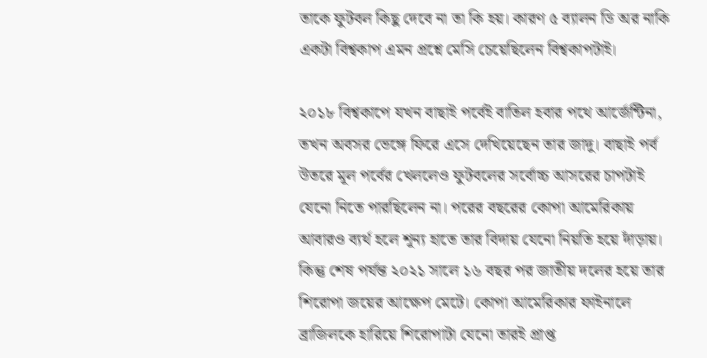তাকে ফুটবল কিছু দেবে না তা কি হয়। কারণ ৫ ব্যালন ডি অর নাকি একটা বিশ্বকাপ এমন প্রশ্নে মেসি চেয়েছিলেন বিশ্বকাপটাই।

২০১৮ বিশ্বকাপে যখন বাছাই পর্বেই বাতিল হবার পথে আর্জেন্টিনা, তখন অবসর ভেঙ্গে ফিরে এসে দেখিয়েছেন তার জাদু। বাছাই পর্ব উতরে মূল পর্বের খেললেও ফুটবলের সর্বোচ্চ আসরের চাপটাই যেনো নিতে পারছিলেন না। পরের বছরের কোপা আমেরিকায় আবারও ব্যর্থ হলে শূন্য হাতে তার বিদায় যেনো নিয়তি হয়ে দাঁড়ায়। কিন্তু শেষ পর্যন্ত ২০২১ সালে ১৬ বছর পর জাতীয় দলের হয়ে তার শিরোপা জয়ের আক্ষেপ মেটে। কোপা আমেরিকার ফাইনালে ব্রাজিলকে হারিয়ে শিরোপাটা যেনো তারই প্রাপ্ত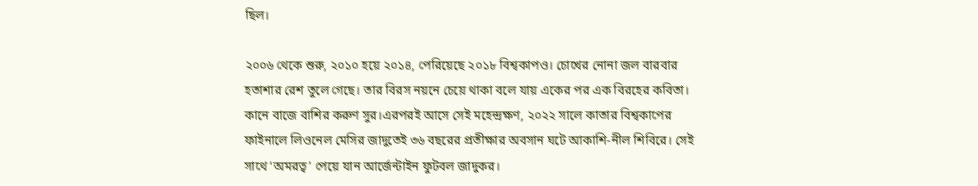ছিল।

২০০৬ থেকে শুরু, ২০১০ হয়ে ২০১৪, পেরিয়েছে ২০১৮ বিশ্বকাপও। চোখের নোনা জল বারবার হতাশার রেশ তুলে গেছে। তার বিরস নয়নে চেয়ে থাকা বলে যায় একের পর এক বিরহের কবিতা। কানে বাজে বাশির করুণ সুর।এরপরই আসে সেই মহেন্দ্রক্ষণ, ২০২২ সালে কাতার বিশ্বকাপের ফাইনালে লিওনেল মেসির জাদুতেই ৩৬ বছরের প্রতীক্ষার অবসান ঘটে আকাশি-নীল শিবিরে। সেই সাথে ‘অমরত্ব’ পেয়ে যান আর্জেন্টাইন ফুটবল জাদুকর।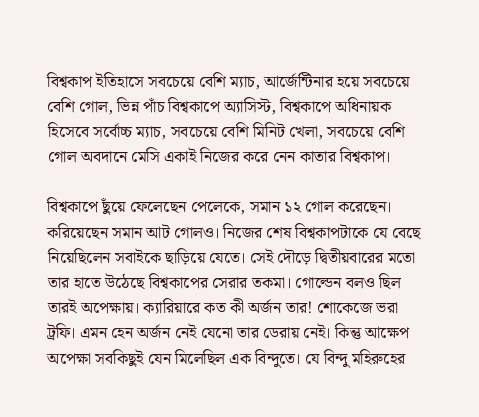বিশ্বকাপ ইতিহাসে সবচেয়ে বেশি ম্যাচ, আর্জেন্টিনার হয়ে সবচেয়ে বেশি গোল, ভিন্ন পাঁচ বিশ্বকাপে অ্যাসিস্ট, বিশ্বকাপে অধিনায়ক হিসেবে সর্বোচ্চ ম্যাচ, সবচেয়ে বেশি মিনিট খেলা, সবচেয়ে বেশি গোল অবদানে মেসি একাই নিজের করে নেন কাতার বিশ্বকাপ।

বিশ্বকাপে ছুঁয়ে ফেলেছেন পেলেকে, সমান ১২ গোল করেছেন। করিয়েছেন সমান আট গোলও। নিজের শেষ বিশ্বকাপটাকে যে বেছে নিয়েছিলেন সবাইকে ছাড়িয়ে যেতে। সেই দৌড়ে দ্বিতীয়বারের মতো তার হাতে উঠেছে বিশ্বকাপের সেরার তকমা। গোল্ডেন বলও ছিল তারই অপেক্ষায়। ক্যারিয়ারে কত কী অর্জন তার! শোকেজে ভরা ট্রফি। এমন হেন অর্জন নেই যেনো তার ডেরায় নেই। কিন্তু আক্ষেপ অপেক্ষা সবকিছুই যেন মিলেছিল এক বিন্দুতে। যে বিন্দু মহিরুহের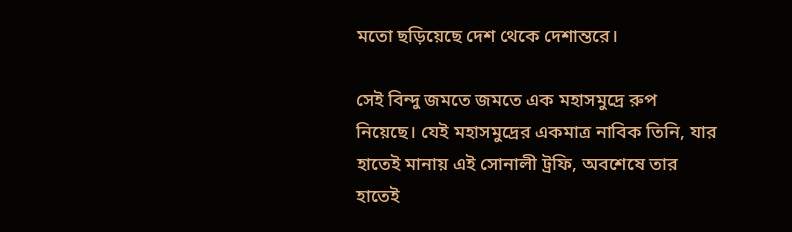মতো ছড়িয়েছে দেশ থেকে দেশান্তরে।

সেই বিন্দু জমতে জমতে এক মহাসমুদ্রে রুপ নিয়েছে। যেই মহাসমুদ্রের একমাত্র নাবিক তিনি, যার হাতেই মানায় এই সোনালী ট্রফি, অবশেষে তার হাতেই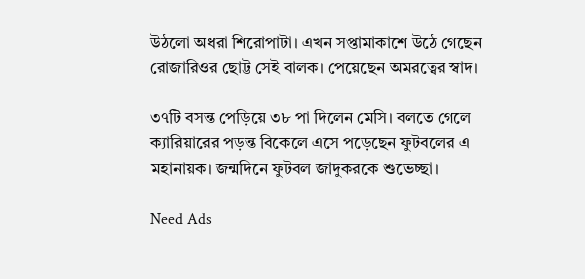উঠলো অধরা শিরোপাটা। এখন সপ্তামাকাশে উঠে গেছেন রোজারিওর ছোট্ট সেই বালক। পেয়েছেন অমরত্বের স্বাদ।

৩৭টি বসন্ত পেড়িয়ে ৩৮ পা দিলেন মেসি। বলতে গেলে ক্যারিয়ারের পড়ন্ত বিকেলে এসে পড়েছেন ফুটবলের এ মহানায়ক। জন্মদিনে ফুটবল জাদুকরকে শুভেচ্ছা।

Need Ads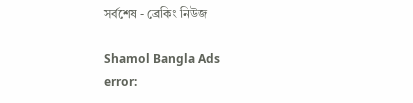সর্বশেষ - ব্রেকিং নিউজ

Shamol Bangla Ads
error: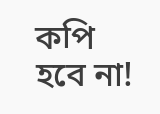কপি হবে না!